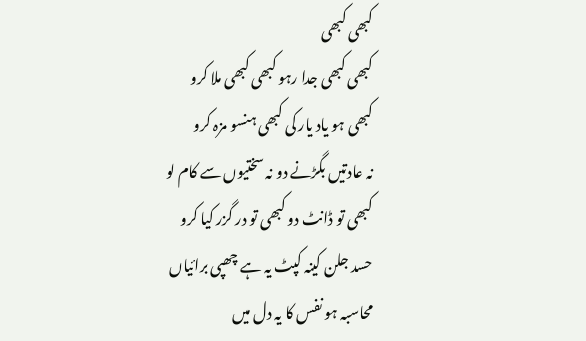کبھی کبھی
کبھی کبھی جدا رہو کبھی کبھی ملا کرو
کبھی ہو یاد یار کی کبھی ہنسو مزہ کرو
نہ عادتیں بگڑنے دو نہ سختیوں سے کام لو
کبھی تو ڈانٹ دو کبھی تو در گزر کیا کرو
حسد جلن کینہ کپٹ یہ ہے چھپی برائیاں
محاسبہ ہو نفس کا یہ دل میں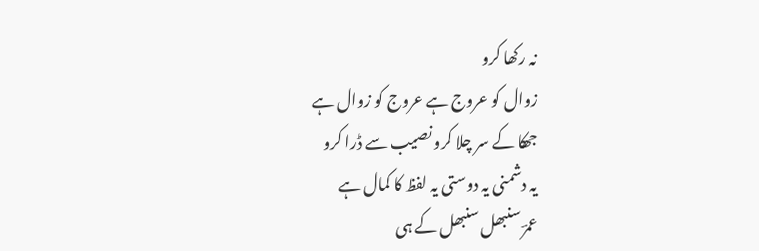نہ رکھا کرو
زوال کو عروج ہے عروج کو زوال ہے
جھکا کے سر چلا کرو نصیب سے ڈرا کرو
یہ دشمنی یہ دوستی یہ لفظ کا کمال ہے
عمرؔ سنبھل سنبھل کے ہی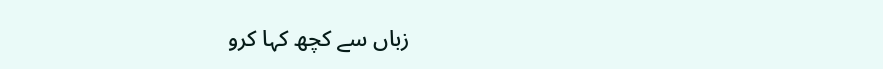زباں سے کچھ کہا کرو